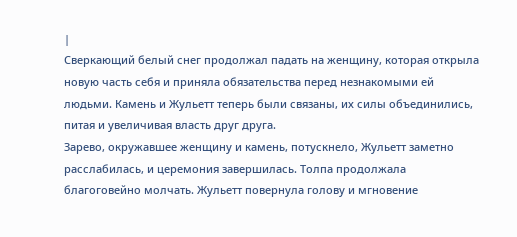|
Сверкающий белый снег продолжал падать на женщину, которая открыла новую часть себя и приняла обязательства перед незнакомыми ей людьми. Камень и Жульетт теперь были связаны, их силы объединились, питая и увеличивая власть друг друга.
Зарево, окружавшее женщину и камень, потускнело, Жульетт заметно расслабилась, и церемония завершилась. Толпа продолжала благоговейно молчать. Жульетт повернула голову и мгновение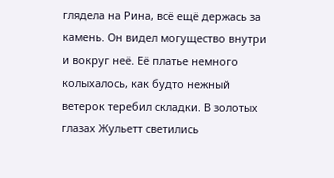глядела на Рина, всё ещё держась за камень. Он видел могущество внутри и вокруг неё. Её платье немного колыхалось, как будто нежный ветерок теребил складки. В золотых глазах Жульетт светились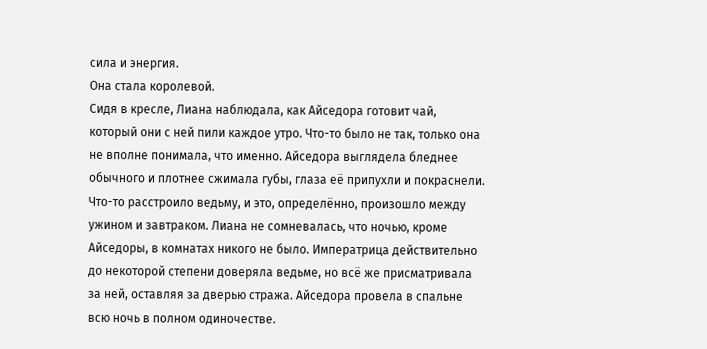сила и энергия.
Она стала королевой.
Сидя в кресле, Лиана наблюдала, как Айседора готовит чай, который они с ней пили каждое утро. Что-то было не так, только она не вполне понимала, что именно. Айседора выглядела бледнее обычного и плотнее сжимала губы, глаза её припухли и покраснели.
Что-то расстроило ведьму, и это, определённо, произошло между ужином и завтраком. Лиана не сомневалась, что ночью, кроме Айседоры, в комнатах никого не было. Императрица действительно до некоторой степени доверяла ведьме, но всё же присматривала за ней, оставляя за дверью стража. Айседора провела в спальне всю ночь в полном одиночестве.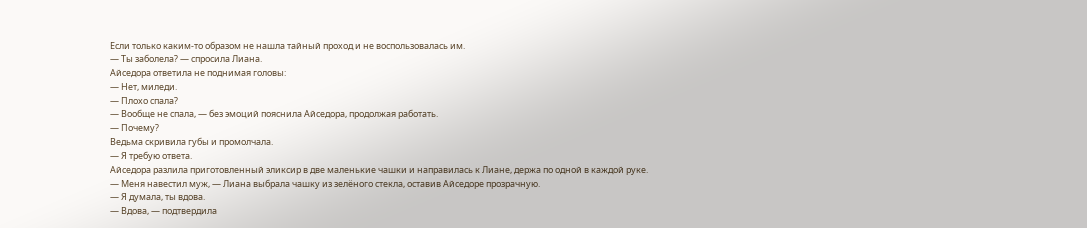Если только каким-то образом не нашла тайный проход и не воспользовалась им.
— Ты заболела? — спросила Лиана.
Айседора ответила не поднимая головы:
— Нет, миледи.
— Плохо спала?
— Вообще не спала, — без эмоций пояснила Айседора, продолжая работать.
— Почему?
Ведьма скривила губы и промолчала.
— Я требую ответа.
Айседора разлила приготовленный эликсир в две маленькие чашки и направилась к Лиане, держа по одной в каждой руке.
— Меня навестил муж, — Лиана выбрала чашку из зелёного стекла, оставив Айседоре прозрачную.
— Я думала, ты вдова.
— Вдова, — подтвердила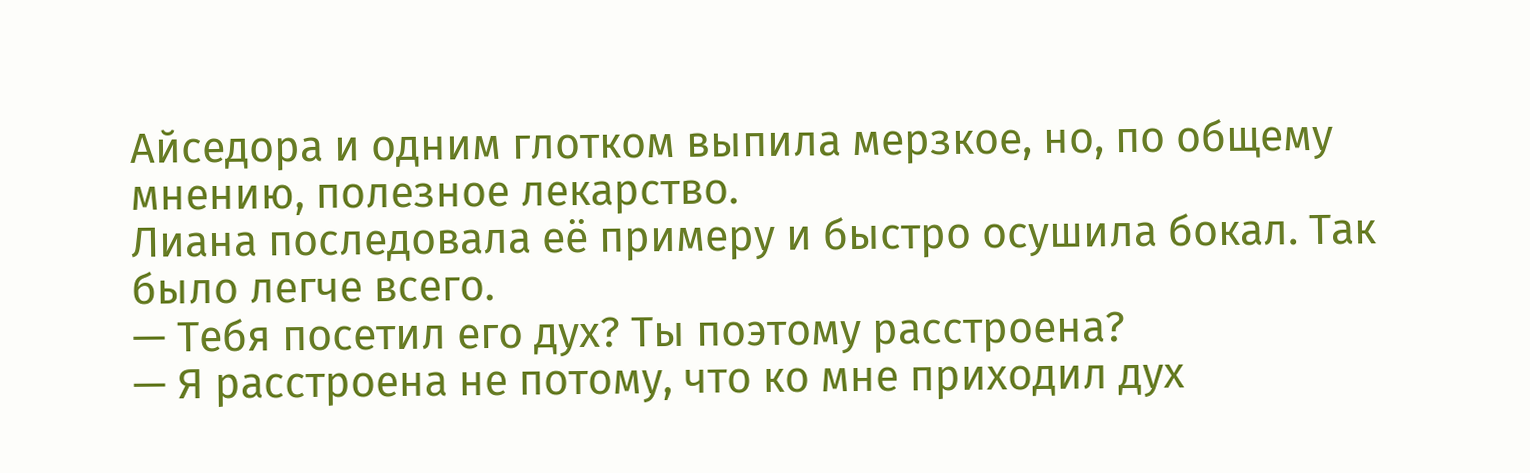Айседора и одним глотком выпила мерзкое, но, по общему мнению, полезное лекарство.
Лиана последовала её примеру и быстро осушила бокал. Так было легче всего.
— Тебя посетил его дух? Ты поэтому расстроена?
— Я расстроена не потому, что ко мне приходил дух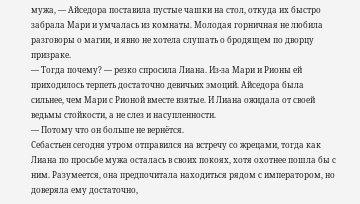мужа, — Айседора поставила пустые чашки на стол, откуда их быстро забрала Мари и умчалась из комнаты. Молодая горничная не любила разговоры о магии, и явно не хотела слушать о бродящем по дворцу призраке.
— Тогда почему? — резко спросила Лиана. Из-за Мари и Рионы ей приходилось терпеть достаточно девичьих эмоций. Айседора была сильнее, чем Мари с Рионой вместе взятые. И Лиана ожидала от своей ведьмы стойкости, а не слез и насупленности.
— Потому что он больше не вернётся.
Себастьен сегодня утром отправился на встречу со жрецами, тогда как Лиана по просьбе мужа осталась в своих покоях, хотя охотнее пошла бы с ним. Разумеется, она предпочитала находиться рядом с императором, но доверяла ему достаточно,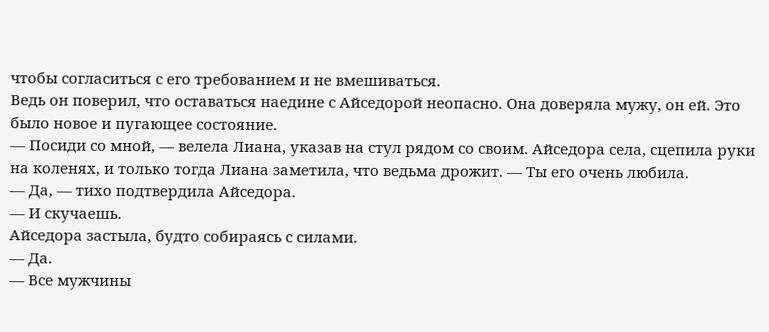чтобы согласиться с его требованием и не вмешиваться.
Ведь он поверил, что оставаться наедине с Айседорой неопасно. Она доверяла мужу, он ей. Это было новое и пугающее состояние.
— Посиди со мной, — велела Лиана, указав на стул рядом со своим. Айседора села, сцепила руки на коленях, и только тогда Лиана заметила, что ведьма дрожит. — Ты его очень любила.
— Да, — тихо подтвердила Айседора.
— И скучаешь.
Айседора застыла, будто собираясь с силами.
— Да.
— Все мужчины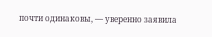почти одинаковы, — уверенно заявила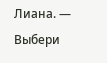Лиана. — Выбери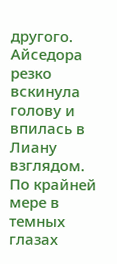другого.
Айседора резко вскинула голову и впилась в Лиану взглядом. По крайней мере в темных глазах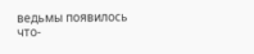ведьмы появилось что-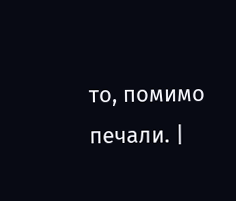то, помимо печали. |